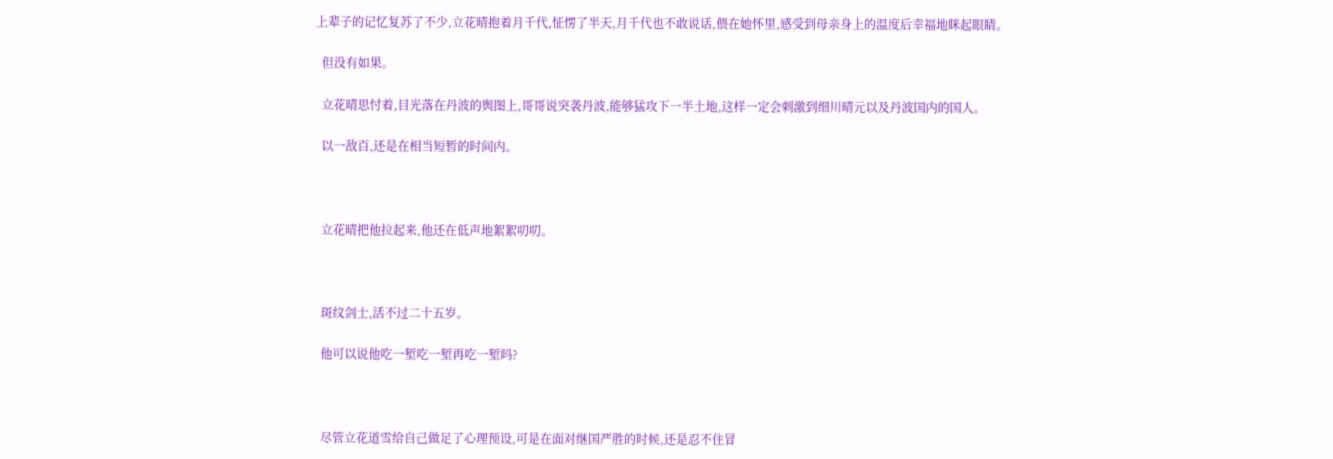上辈子的记忆复苏了不少,立花晴抱着月千代,怔愣了半天,月千代也不敢说话,偎在她怀里,感受到母亲身上的温度后幸福地眯起眼睛。

  但没有如果。

  立花晴思忖着,目光落在丹波的舆图上,哥哥说突袭丹波,能够猛攻下一半土地,这样一定会刺激到细川晴元以及丹波国内的国人。

  以一敌百,还是在相当短暂的时间内。



  立花晴把他拉起来,他还在低声地絮絮叨叨。



  斑纹剑士,活不过二十五岁。

  他可以说他吃一堑吃一堑再吃一堑吗?



  尽管立花道雪给自己做足了心理预设,可是在面对继国严胜的时候,还是忍不住冒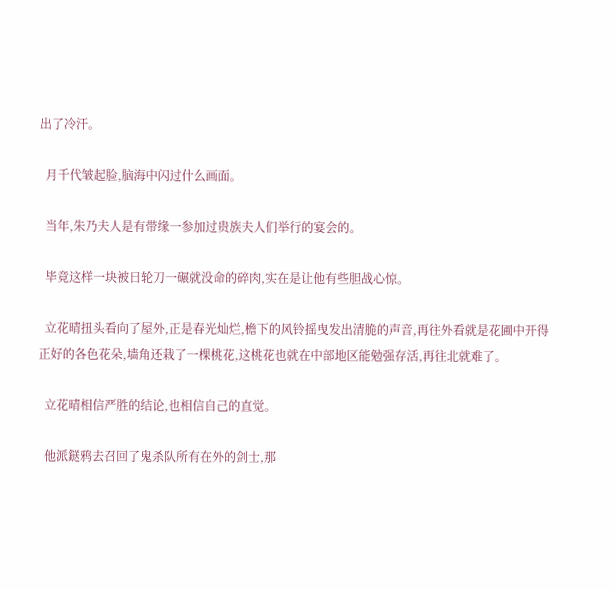出了冷汗。

  月千代皱起脸,脑海中闪过什么画面。

  当年,朱乃夫人是有带缘一参加过贵族夫人们举行的宴会的。

  毕竟这样一块被日轮刀一碾就没命的碎肉,实在是让他有些胆战心惊。

  立花晴扭头看向了屋外,正是春光灿烂,檐下的风铃摇曳发出清脆的声音,再往外看就是花圃中开得正好的各色花朵,墙角还栽了一棵桃花,这桃花也就在中部地区能勉强存活,再往北就难了。

  立花晴相信严胜的结论,也相信自己的直觉。

  他派鎹鸦去召回了鬼杀队所有在外的剑士,那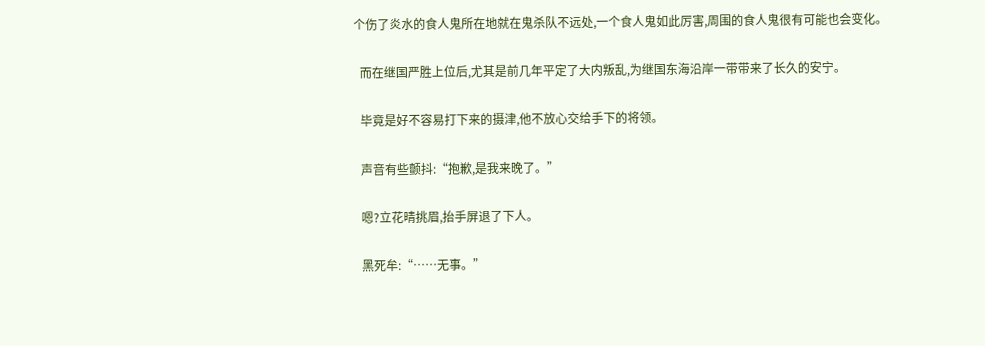个伤了炎水的食人鬼所在地就在鬼杀队不远处,一个食人鬼如此厉害,周围的食人鬼很有可能也会变化。

  而在继国严胜上位后,尤其是前几年平定了大内叛乱,为继国东海沿岸一带带来了长久的安宁。

  毕竟是好不容易打下来的摄津,他不放心交给手下的将领。

  声音有些颤抖:“抱歉,是我来晚了。”

  嗯?立花晴挑眉,抬手屏退了下人。

  黑死牟:“……无事。”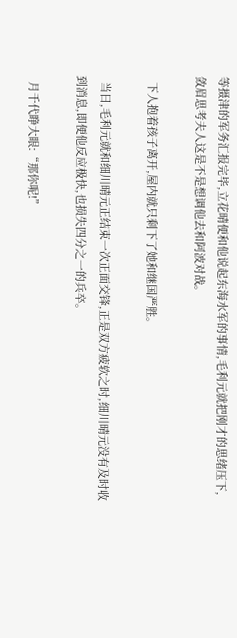等摄津的军务汇报完毕,立花晴便和他说起东海水军的事情,毛利元就把刚才的思绪压下,敛眉思考夫人这是不是想调他去和阿波对战。

  下人抱着孩子离开,屋内就只剩下了她和继国严胜。

  当日,毛利元就和细川晴元正结束一次正面交锋,正是双方疲软之时,细川晴元没有及时收到消息,即便他反应极快,也损失四分之一的兵卒。

  月千代睁大眼:“那你呢!”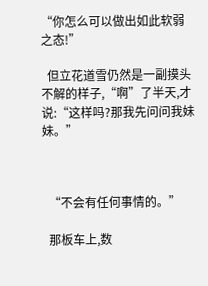“你怎么可以做出如此软弱之态!”

  但立花道雪仍然是一副摸头不解的样子,“啊”了半天,才说:“这样吗?那我先问问我妹妹。”



  “不会有任何事情的。”

  那板车上,数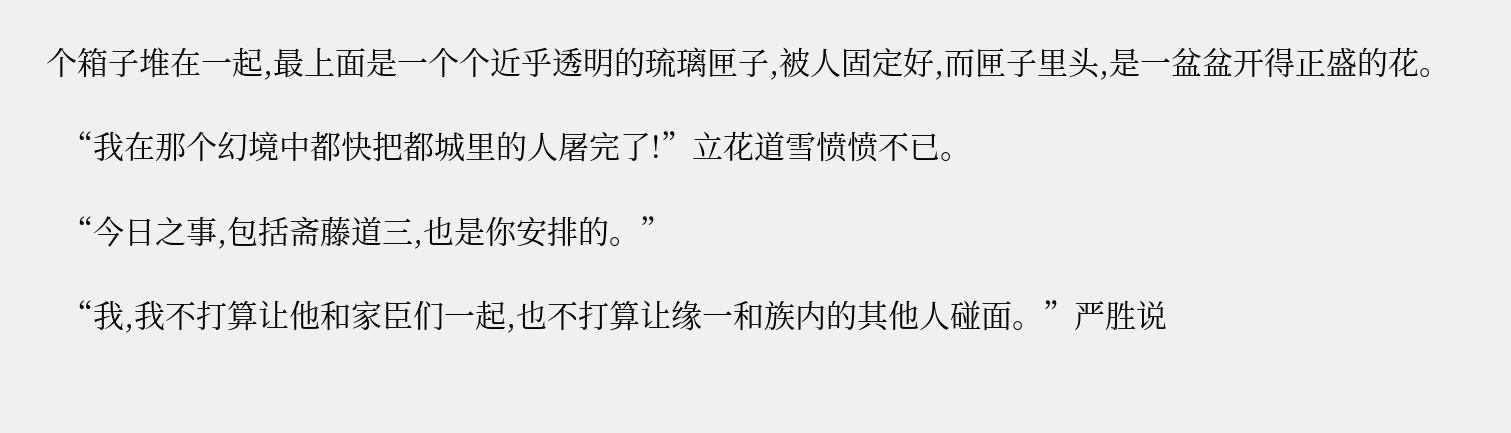个箱子堆在一起,最上面是一个个近乎透明的琉璃匣子,被人固定好,而匣子里头,是一盆盆开得正盛的花。

  “我在那个幻境中都快把都城里的人屠完了!”立花道雪愤愤不已。

  “今日之事,包括斋藤道三,也是你安排的。”

  “我,我不打算让他和家臣们一起,也不打算让缘一和族内的其他人碰面。”严胜说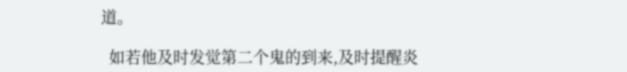道。

  如若他及时发觉第二个鬼的到来,及时提醒炎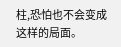柱,恐怕也不会变成这样的局面。